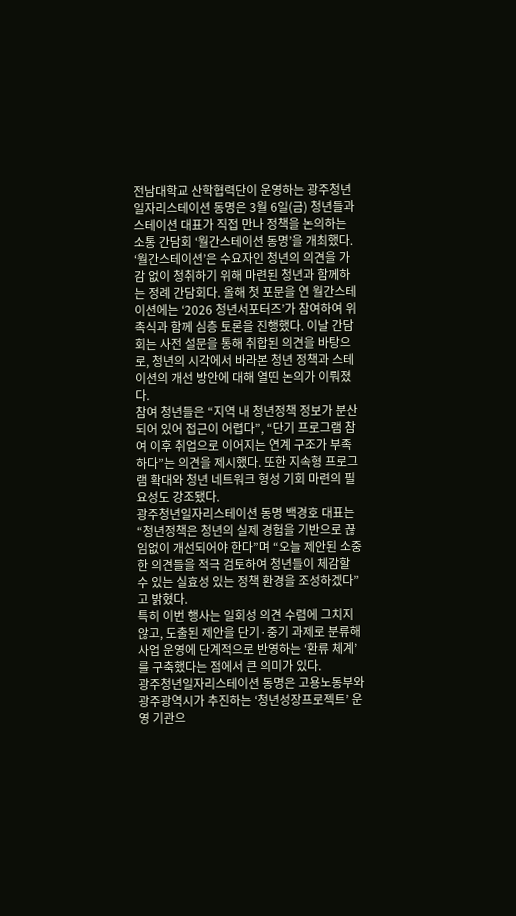전남대학교 산학협력단이 운영하는 광주청년일자리스테이션 동명은 3월 6일(금) 청년들과 스테이션 대표가 직접 만나 정책을 논의하는 소통 간담회 ‘월간스테이션 동명’을 개최했다.
‘월간스테이션’은 수요자인 청년의 의견을 가감 없이 청취하기 위해 마련된 청년과 함께하는 정례 간담회다. 올해 첫 포문을 연 월간스테이션에는 ‘2026 청년서포터즈’가 참여하여 위촉식과 함께 심층 토론을 진행했다. 이날 간담회는 사전 설문을 통해 취합된 의견을 바탕으로, 청년의 시각에서 바라본 청년 정책과 스테이션의 개선 방안에 대해 열띤 논의가 이뤄졌다.
참여 청년들은 “지역 내 청년정책 정보가 분산되어 있어 접근이 어렵다”, “단기 프로그램 참여 이후 취업으로 이어지는 연계 구조가 부족하다”는 의견을 제시했다. 또한 지속형 프로그램 확대와 청년 네트워크 형성 기회 마련의 필요성도 강조됐다.
광주청년일자리스테이션 동명 백경호 대표는 “청년정책은 청년의 실제 경험을 기반으로 끊임없이 개선되어야 한다”며 “오늘 제안된 소중한 의견들을 적극 검토하여 청년들이 체감할 수 있는 실효성 있는 정책 환경을 조성하겠다”고 밝혔다.
특히 이번 행사는 일회성 의견 수렴에 그치지 않고, 도출된 제안을 단기·중기 과제로 분류해 사업 운영에 단계적으로 반영하는 ‘환류 체계’를 구축했다는 점에서 큰 의미가 있다.
광주청년일자리스테이션 동명은 고용노동부와 광주광역시가 추진하는 ‘청년성장프로젝트’ 운영 기관으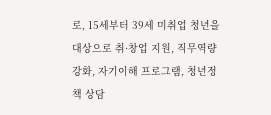로, 15세부터 39세 미취업 청년을 대상으로 취·창업 지원, 직무역량 강화, 자기이해 프로그램, 청년정책 상담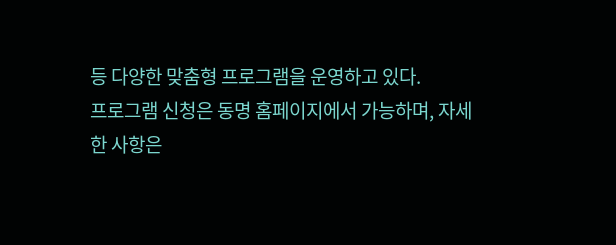등 다양한 맞춤형 프로그램을 운영하고 있다.
프로그램 신청은 동명 홈페이지에서 가능하며, 자세한 사항은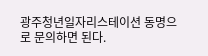광주청년일자리스테이션 동명으로 문의하면 된다.